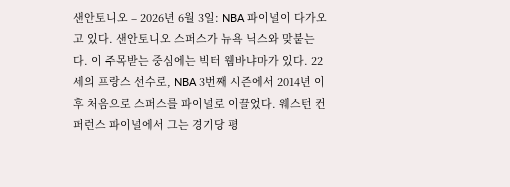샌안토니오 – 2026년 6월 3일: NBA 파이널이 다가오고 있다. 샌안토니오 스퍼스가 뉴욕 닉스와 맞붙는다. 이 주목받는 중심에는 빅터 웸바냐마가 있다. 22세의 프랑스 선수로, NBA 3번째 시즌에서 2014년 이후 처음으로 스퍼스를 파이널로 이끌었다. 웨스턴 컨퍼런스 파이널에서 그는 경기당 평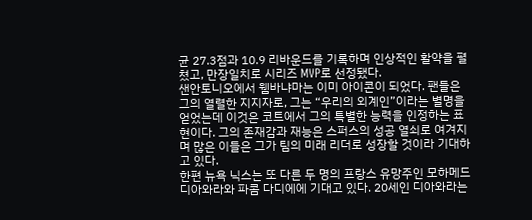균 27.3점과 10.9 리바운드를 기록하며 인상적인 활약을 펼쳤고, 만장일치로 시리즈 MVP로 선정됐다.
샌안토니오에서 웸바냐마는 이미 아이콘이 되었다. 팬들은 그의 열렬한 지지자로, 그는 “우리의 외계인”이라는 별명을 얻었는데 이것은 코트에서 그의 특별한 능력을 인정하는 표현이다. 그의 존재감과 재능은 스퍼스의 성공 열쇠로 여겨지며 많은 이들은 그가 팀의 미래 리더로 성장할 것이라 기대하고 있다.
한편 뉴욕 닉스는 또 다른 두 명의 프랑스 유망주인 모하메드 디아와라와 파콤 다디에에 기대고 있다. 20세인 디아와라는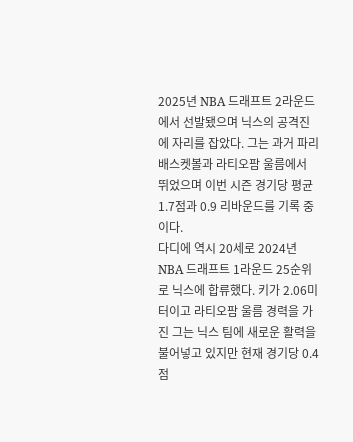2025년 NBA 드래프트 2라운드에서 선발됐으며 닉스의 공격진에 자리를 잡았다. 그는 과거 파리 배스켓볼과 라티오팜 울름에서 뛰었으며 이번 시즌 경기당 평균 1.7점과 0.9 리바운드를 기록 중이다.
다디에 역시 20세로 2024년 NBA 드래프트 1라운드 25순위로 닉스에 합류했다. 키가 2.06미터이고 라티오팜 울름 경력을 가진 그는 닉스 팀에 새로운 활력을 불어넣고 있지만 현재 경기당 0.4점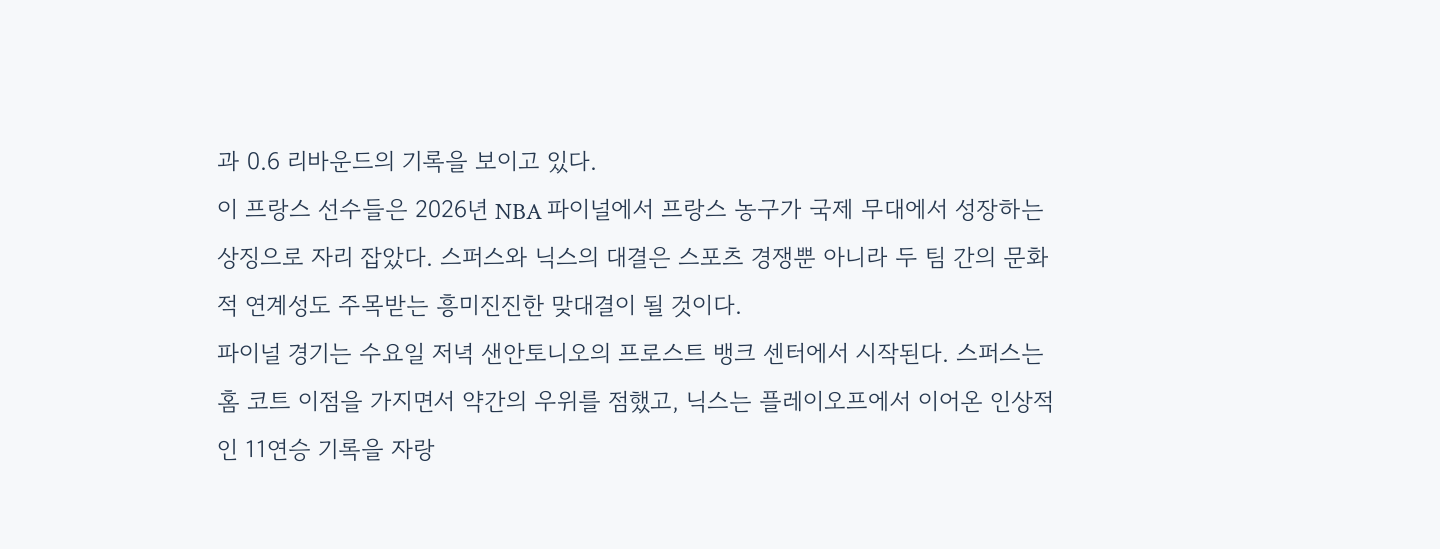과 0.6 리바운드의 기록을 보이고 있다.
이 프랑스 선수들은 2026년 NBA 파이널에서 프랑스 농구가 국제 무대에서 성장하는 상징으로 자리 잡았다. 스퍼스와 닉스의 대결은 스포츠 경쟁뿐 아니라 두 팀 간의 문화적 연계성도 주목받는 흥미진진한 맞대결이 될 것이다.
파이널 경기는 수요일 저녁 샌안토니오의 프로스트 뱅크 센터에서 시작된다. 스퍼스는 홈 코트 이점을 가지면서 약간의 우위를 점했고, 닉스는 플레이오프에서 이어온 인상적인 11연승 기록을 자랑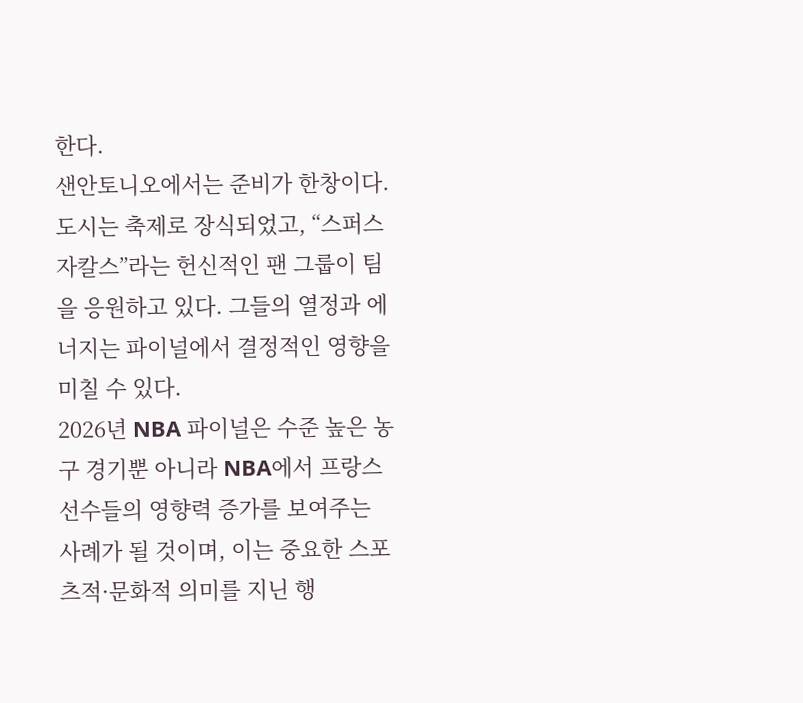한다.
샌안토니오에서는 준비가 한창이다. 도시는 축제로 장식되었고, “스퍼스 자칼스”라는 헌신적인 팬 그룹이 팀을 응원하고 있다. 그들의 열정과 에너지는 파이널에서 결정적인 영향을 미칠 수 있다.
2026년 NBA 파이널은 수준 높은 농구 경기뿐 아니라 NBA에서 프랑스 선수들의 영향력 증가를 보여주는 사례가 될 것이며, 이는 중요한 스포츠적·문화적 의미를 지닌 행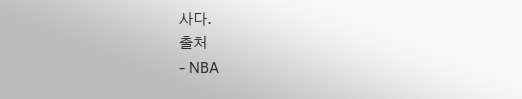사다.
출처
- NBA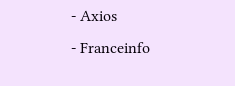- Axios
- Franceinfo